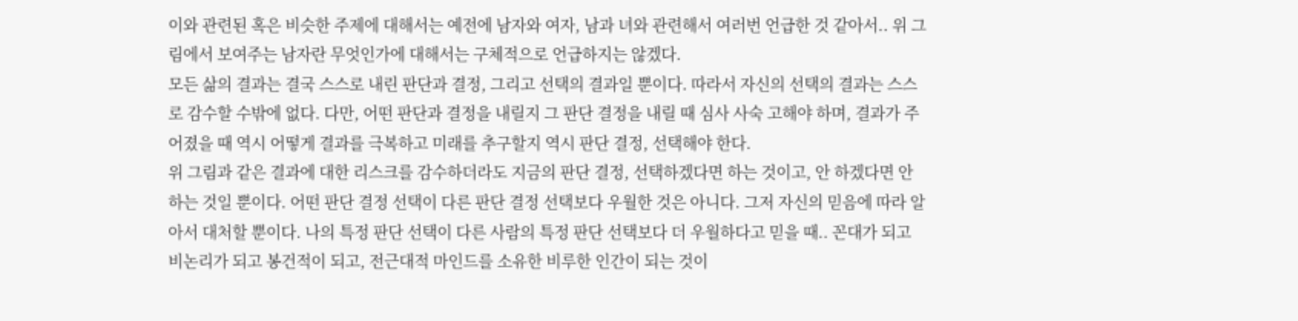이와 관련된 혹은 비슷한 주제에 대해서는 예전에 남자와 여자, 남과 녀와 관련해서 여러번 언급한 것 같아서.. 위 그림에서 보여주는 남자란 무엇인가에 대해서는 구체적으로 언급하지는 않겠다.
모든 삶의 결과는 결국 스스로 내린 판단과 결정, 그리고 선택의 결과일 뿐이다. 따라서 자신의 선택의 결과는 스스로 감수할 수밖에 없다. 다만, 어떤 판단과 결정을 내릴지 그 판단 결정을 내릴 때 심사 사숙 고해야 하며, 결과가 주어졌을 때 역시 어떻게 결과를 극복하고 미래를 추구할지 역시 판단 결정, 선택해야 한다.
위 그림과 같은 결과에 대한 리스크를 감수하더라도 지금의 판단 결정, 선택하겠다면 하는 것이고, 안 하겠다면 안 하는 것일 뿐이다. 어떤 판단 결정 선택이 다른 판단 결정 선택보다 우월한 것은 아니다. 그저 자신의 믿음에 따라 알아서 대처할 뿐이다. 나의 특정 판단 선택이 다른 사람의 특정 판단 선택보다 더 우월하다고 믿을 때.. 꼰대가 되고 비논리가 되고 봉건적이 되고, 전근대적 마인드를 소유한 비루한 인간이 되는 것이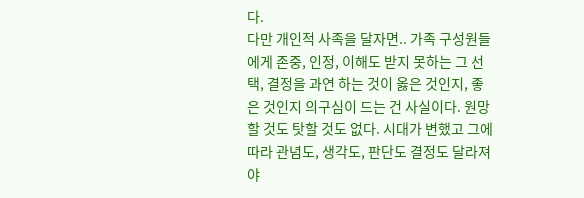다.
다만 개인적 사족을 달자면.. 가족 구성원들에게 존중, 인정, 이해도 받지 못하는 그 선택, 결정을 과연 하는 것이 옳은 것인지, 좋은 것인지 의구심이 드는 건 사실이다. 원망할 것도 탓할 것도 없다. 시대가 변했고 그에 따라 관념도, 생각도, 판단도 결정도 달라져야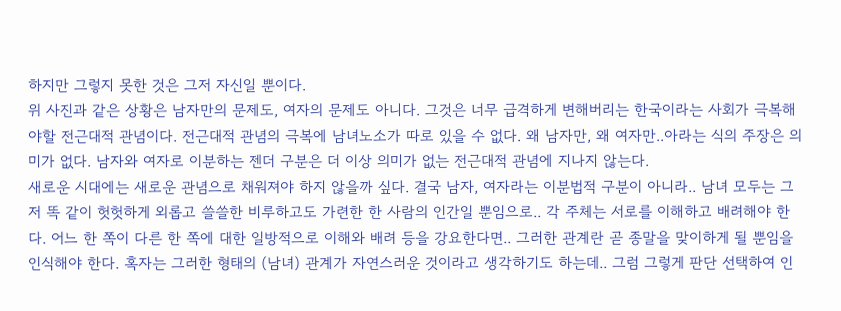하지만 그렇지 못한 것은 그저 자신일 뿐이다.
위 사진과 같은 상황은 남자만의 문제도, 여자의 문제도 아니다. 그것은 너무 급격하게 변해버리는 한국이라는 사회가 극복해야할 전근대적 관념이다. 전근대적 관념의 극복에 남녀노소가 따로 있을 수 없다. 왜 남자만, 왜 여자만..아라는 식의 주장은 의미가 없다. 남자와 여자로 이분하는 젠더 구분은 더 이상 의미가 없는 전근대적 관념에 지나지 않는다.
새로운 시대에는 새로운 관념으로 채워져야 하지 않을까 싶다. 결국 남자, 여자라는 이분법적 구분이 아니라.. 남녀 모두는 그저 똑 같이 헛헛하게 외롭고 쓸쓸한 비루하고도 가련한 한 사람의 인간일 뿐임으로.. 각 주체는 서로를 이해하고 배려해야 한다. 어느 한 쪽이 다른 한 쪽에 대한 일방적으로 이해와 배려 등을 강요한다면.. 그러한 관계란 곧 종말을 맞이하게 될 뿐임을 인식해야 한다. 혹자는 그러한 형태의 (남녀) 관계가 자연스러운 것이라고 생각하기도 하는데.. 그럼 그렇게 판단 선택하여 인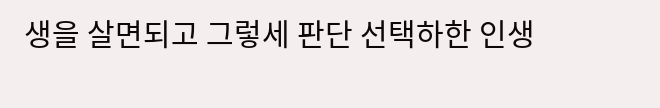생을 살면되고 그렇세 판단 선택하한 인생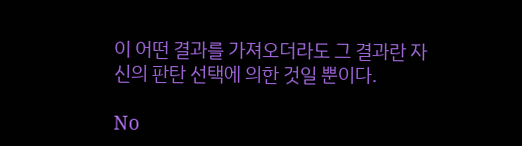이 어떤 결과를 가져오더라도 그 결과란 자신의 판탄 선택에 의한 것일 뿐이다.

No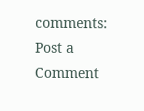comments:
Post a Comment